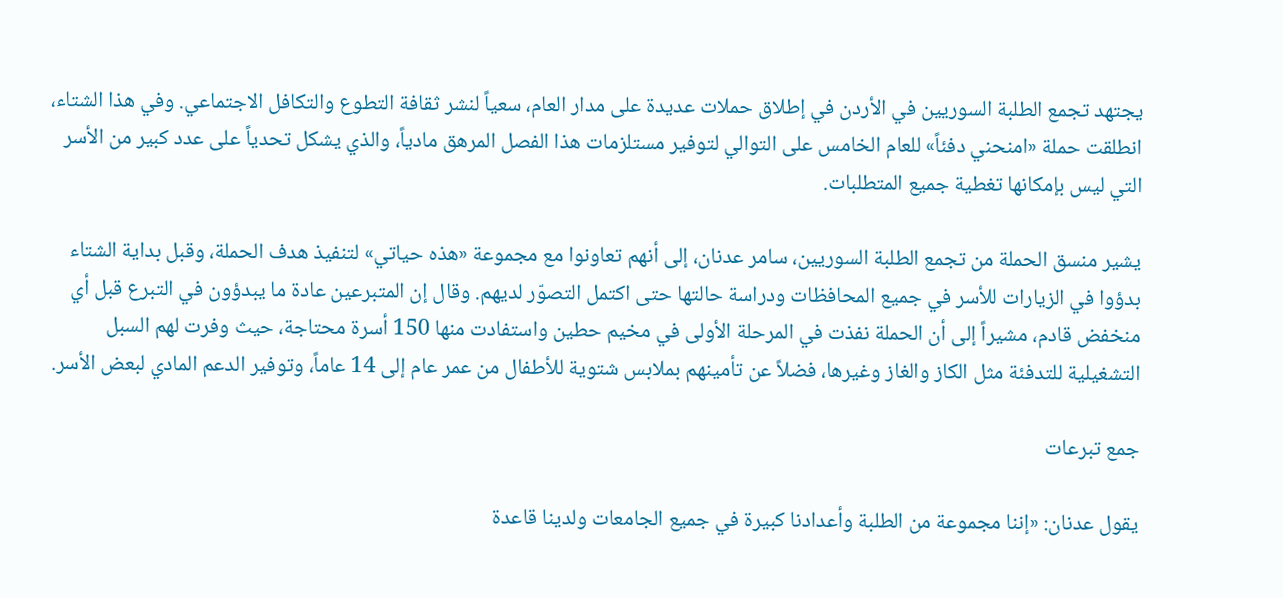يجتهد تجمع الطلبة السوريين في الأردن في إطلاق حملات عديدة على مدار العام، سعياً لنشر ثقافة التطوع والتكافل الاجتماعي. وفي هذا الشتاء، انطلقت حملة «امنحني دفئاً» للعام الخامس على التوالي لتوفير مستلزمات هذا الفصل المرهق مادياً، والذي يشكل تحدياً على عدد كبير من الأسر التي ليس بإمكانها تغطية جميع المتطلبات.

يشير منسق الحملة من تجمع الطلبة السوريين، سامر عدنان، إلى أنهم تعاونوا مع مجموعة «هذه حياتي» لتنفيذ هدف الحملة، وقبل بداية الشتاء بدؤوا في الزيارات للأسر في جميع المحافظات ودراسة حالتها حتى اكتمل التصوّر لديهم. وقال إن المتبرعين عادة ما يبدؤون في التبرع قبل أي منخفض قادم، مشيراً إلى أن الحملة نفذت في المرحلة الأولى في مخيم حطين واستفادت منها 150 أسرة محتاجة، حيث وفرت لهم السبل التشغيلية للتدفئة مثل الكاز والغاز وغيرها، فضلاً عن تأمينهم بملابس شتوية للأطفال من عمر عام إلى 14 عاماً، وتوفير الدعم المادي لبعض الأسر.

جمع تبرعات

يقول عدنان: «إننا مجموعة من الطلبة وأعدادنا كبيرة في جميع الجامعات ولدينا قاعدة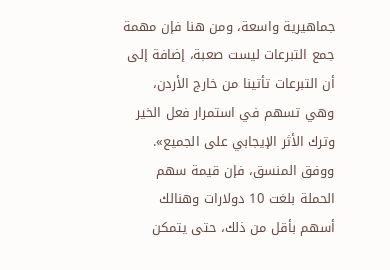جماهيرية واسعة، ومن هنا فإن مهمة جمع التبرعات ليست صعبة، إضافة إلى أن التبرعات تأتينا من خارج الأردن، وهي تسهم في استمرار فعل الخير وترك الأثر الإيجابي على الجميع». ووفق المنسق، فإن قيمة سهم الحملة بلغت 10 دولارات وهنالك أسهم بأقل من ذلك، حتى يتمكن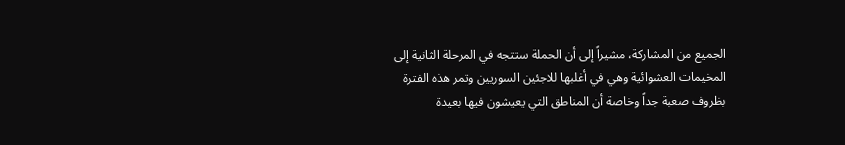الجميع من المشاركة، مشيراً إلى أن الحملة ستتجه في المرحلة الثانية إلى المخيمات العشوائية وهي في أغلبها للاجئين السوريين وتمر هذه الفترة بظروف صعبة جداً وخاصة أن المناطق التي يعيشون فيها بعيدة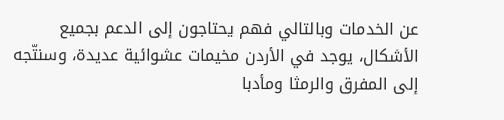عن الخدمات وبالتالي فهم يحتاجون إلى الدعم بجميع الأشكال، يوجد في الأردن مخيمات عشوائية عديدة، وسنتّجه إلى المفرق والرمثا ومأدبا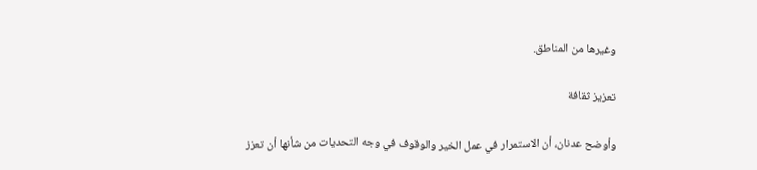وغيرها من المناطق.

تعزيز ثقافة

وأوضح عدنان، أن الاستمرار في عمل الخير والوقوف في وجه التحديات من شأنها أن تعزز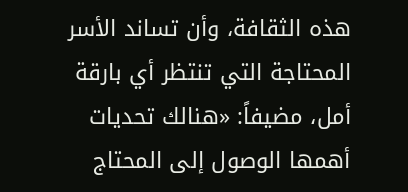هذه الثقافة، وأن تساند الأسر المحتاجة التي تنتظر أي بارقة أمل، مضيفاً: «هنالك تحديات أهمها الوصول إلى المحتاج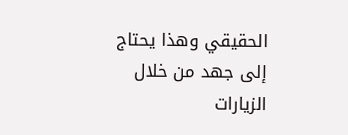الحقيقي وهذا يحتاج إلى جهد من خلال الزيارات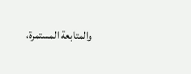والمتابعة المستمرة،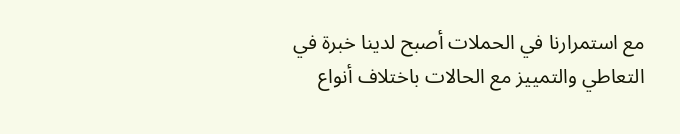مع استمرارنا في الحملات أصبح لدينا خبرة في التعاطي والتمييز مع الحالات باختلاف أنواع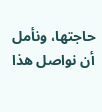حاجتها، ونأمل أن نواصل هذا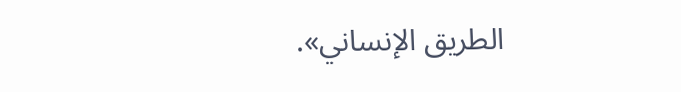الطريق الإنساني».